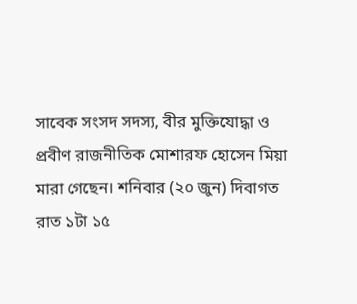সাবেক সংসদ সদস্য, বীর মুক্তিযোদ্ধা ও প্রবীণ রাজনীতিক মোশারফ হোসেন মিয়া মারা গেছেন। শনিবার (২০ জুন) দিবাগত রাত ১টা ১৫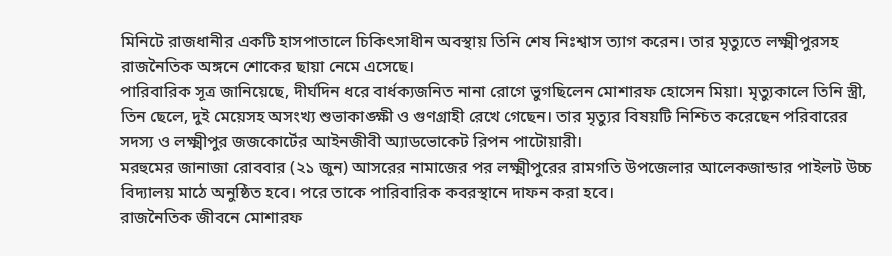মিনিটে রাজধানীর একটি হাসপাতালে চিকিৎসাধীন অবস্থায় তিনি শেষ নিঃশ্বাস ত্যাগ করেন। তার মৃত্যুতে লক্ষ্মীপুরসহ রাজনৈতিক অঙ্গনে শোকের ছায়া নেমে এসেছে।
পারিবারিক সূত্র জানিয়েছে, দীর্ঘদিন ধরে বার্ধক্যজনিত নানা রোগে ভুগছিলেন মোশারফ হোসেন মিয়া। মৃত্যুকালে তিনি স্ত্রী, তিন ছেলে, দুই মেয়েসহ অসংখ্য শুভাকাঙ্ক্ষী ও গুণগ্রাহী রেখে গেছেন। তার মৃত্যুর বিষয়টি নিশ্চিত করেছেন পরিবারের সদস্য ও লক্ষ্মীপুর জজকোর্টের আইনজীবী অ্যাডভোকেট রিপন পাটোয়ারী।
মরহুমের জানাজা রোববার (২১ জুন) আসরের নামাজের পর লক্ষ্মীপুরের রামগতি উপজেলার আলেকজান্ডার পাইলট উচ্চ বিদ্যালয় মাঠে অনুষ্ঠিত হবে। পরে তাকে পারিবারিক কবরস্থানে দাফন করা হবে।
রাজনৈতিক জীবনে মোশারফ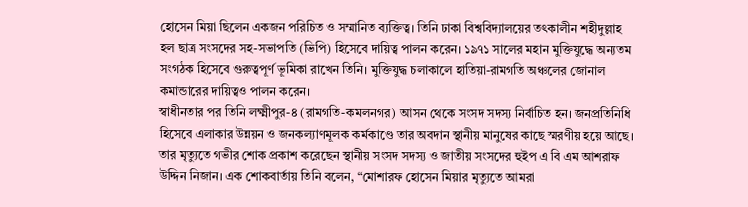হোসেন মিয়া ছিলেন একজন পরিচিত ও সম্মানিত ব্যক্তিত্ব। তিনি ঢাকা বিশ্ববিদ্যালয়ের তৎকালীন শহীদুল্লাহ হল ছাত্র সংসদের সহ-সভাপতি (ভিপি) হিসেবে দায়িত্ব পালন করেন। ১৯৭১ সালের মহান মুক্তিযুদ্ধে অন্যতম সংগঠক হিসেবে গুরুত্বপূর্ণ ভূমিকা রাখেন তিনি। মুক্তিযুদ্ধ চলাকালে হাতিয়া-রামগতি অঞ্চলের জোনাল কমান্ডারের দায়িত্বও পালন করেন।
স্বাধীনতার পর তিনি লক্ষ্মীপুর-৪ (রামগতি-কমলনগর) আসন থেকে সংসদ সদস্য নির্বাচিত হন। জনপ্রতিনিধি হিসেবে এলাকার উন্নয়ন ও জনকল্যাণমূলক কর্মকাণ্ডে তার অবদান স্থানীয় মানুষের কাছে স্মরণীয় হয়ে আছে।
তার মৃত্যুতে গভীর শোক প্রকাশ করেছেন স্থানীয় সংসদ সদস্য ও জাতীয় সংসদের হুইপ এ বি এম আশরাফ উদ্দিন নিজান। এক শোকবার্তায় তিনি বলেন, “মোশারফ হোসেন মিয়ার মৃত্যুতে আমরা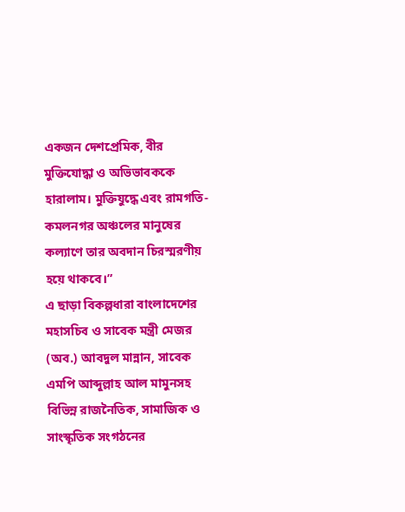একজন দেশপ্রেমিক, বীর মুক্তিযোদ্ধা ও অভিভাবককে হারালাম। মুক্তিযুদ্ধে এবং রামগতি-কমলনগর অঞ্চলের মানুষের কল্যাণে তার অবদান চিরস্মরণীয় হয়ে থাকবে।”
এ ছাড়া বিকল্পধারা বাংলাদেশের মহাসচিব ও সাবেক মন্ত্রী মেজর (অব.) আবদুল মান্নান, সাবেক এমপি আব্দুল্লাহ আল মামুনসহ বিভিন্ন রাজনৈতিক, সামাজিক ও সাংস্কৃতিক সংগঠনের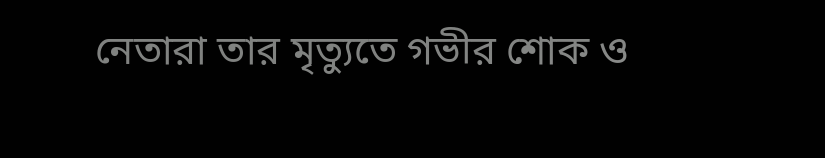নেতারা তার মৃত্যুতে গভীর শোক ও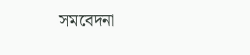সমবেদনা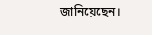জানিয়েছেন।